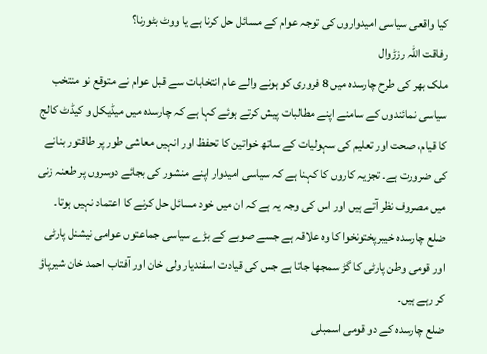کیا واقعی سیاسی امیدواروں کی توجہ عوام کے مسائل حل کرنا ہے یا ووٹ بٹورنا؟
رفاقت اللہ رزڑوال
ملک بھر کی طرح چارسدہ میں 8 فروری کو ہونے والے عام انتخابات سے قبل عوام نے متوقع نو منتخب سیاسی نمائندوں کے سامنے اپنے مطالبات پیش کرتے ہوئے کہا ہے کہ چارسدہ میں میڈیکل و کیڈٹ کالج کا قیام، صحت اور تعلیم کی سہولیات کے ساتھ خواتین کا تحفظ اور انہیں معاشی طور پر طاقتور بنانے کی ضرورت ہے۔ تجزیہ کاروں کا کہنا ہے کہ سیاسی امیدوار اپنے منشور کی بجائے دوسروں پر طعنہ زنی میں مصروف نظر آتے ہیں اور اس کی وجہ یہ ہے کہ ان میں خود مسائل حل کرنے کا اعتماد نہیں ہوتا۔
ضلع چارسدہ خیبرپختونخوا کا وہ علاقہ ہے جسے صوبے کے بڑے سیاسی جماعتوں عوامی نیشنل پارٹی اور قومی وطن پارٹی کا گڑ سمجھا جاتا ہے جس کی قیادت اسفندیار ولی خان اور آفتاب احمد خان شیرپاؤ کر رہے ہیں۔
ضلع چارسدہ کے دو قومی اسمبلی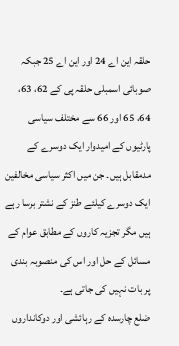حلقہ این اے 24 اور این اے 25 جبکہ صوبائی اسمبلی حلقہ پی کے 62، 63، 64، 65 اور 66 سے مختلف سیاسی پارٹیوں کے امیدوار ایک دوسرے کے مدمقابل ہیں۔ جن میں اکثر سیاسی مخالفین ایک دوسرے کیلئے طنز کے نشتر برسا رہے ہیں مگر تجزیہ کاروں کے مطابق عوام کے مسائل کے حل اور اس کی منصوبہ بندی پر بات نہیں کی جاتی ہے۔
ضلع چارسدہ کے رہائشی اور دوکانداروں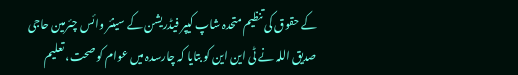کے حقوق کی تنظیم متحدہ شاپ کیپر فیڈریشن کے سینئر وائس چئرمین حاجی صدیق اللہ نے ٹی این این کو بتایا کہ چارسدہ میں عوام کو صحت، تعلیم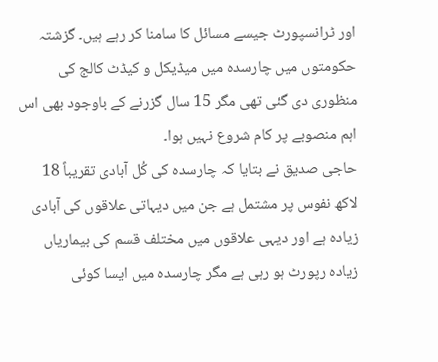اور ٹرانسپورٹ جیسے مسائل کا سامنا کر رہے ہیں۔ گزشتہ حکومتوں میں چارسدہ میں میڈیکل و کیڈٹ کالج کی منظوری دی گئی تھی مگر 15 سال گزرنے کے باوجود بھی اس اہم منصوبے پر کام شروع نہیں ہوا۔
حاجی صدیق نے بتایا کہ چارسدہ کی کُل آبادی تقریباً 18 لاکھ نفوس پر مشتمل ہے جن میں دیہاتی علاقوں کی آبادی زیادہ ہے اور دیہی علاقوں میں مختلف قسم کی بیماریاں زیادہ رپورٹ ہو رہی ہے مگر چارسدہ میں ایسا کوئی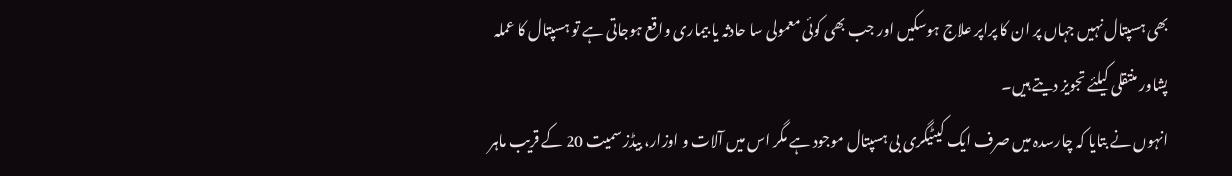بھی ہسپتال نہیں جہاں پر ان کا پراپر علاج ہوسکیں اور جب بھی کوئی معمولی سا حادثہ یا بیماری واقع ہوجاتی ہے تو ہسپتال کا عملہ پشاور منتقلی کیلئے تجویز دیتے ہیں۔
انہوں نے بتایا کہ چارسدہ میں صرف ایک کیٹیگری بی ہسپتال موجود ہے مگر اس میں آلات و اوزار، بیڈز سمیت 20 کے قریب ماہر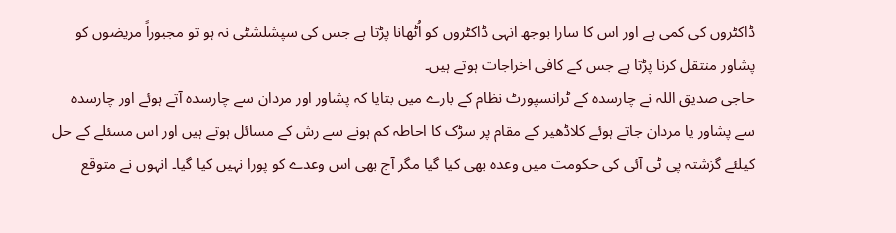ڈاکٹروں کی کمی ہے اور اس کا سارا بوجھ انہی ڈاکٹروں کو اُٹھانا پڑتا ہے جس کی سپشلشٹی نہ ہو تو مجبوراً مریضوں کو پشاور منتقل کرنا پڑتا ہے جس کے کافی اخراجات ہوتے ہیں۔
حاجی صدیق اللہ نے چارسدہ کے ٹرانسپورٹ نظام کے بارے میں بتایا کہ پشاور اور مردان سے چارسدہ آتے ہوئے اور چارسدہ سے پشاور یا مردان جاتے ہوئے کلاڈھیر کے مقام پر سڑک کا احاطہ کم ہونے سے رش کے مسائل ہوتے ہیں اور اس مسئلے کے حل کیلئے گزشتہ پی ٹی آئی کی حکومت میں وعدہ بھی کیا گیا مگر آج بھی اس وعدے کو پورا نہیں کیا گیا۔ انہوں نے متوقع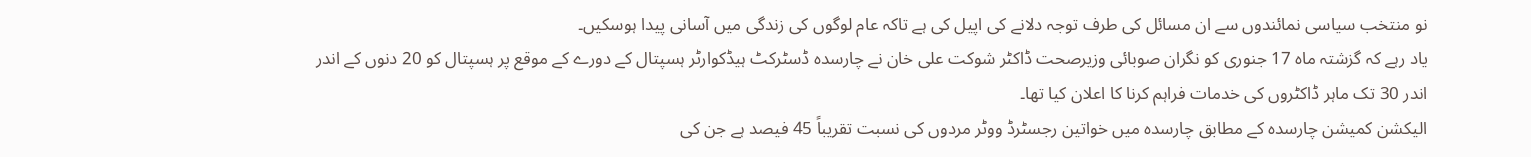نو منتخب سیاسی نمائندوں سے ان مسائل کی طرف توجہ دلانے کی اپیل کی ہے تاکہ عام لوگوں کی زندگی میں آسانی پیدا ہوسکیں۔
یاد رہے کہ گزشتہ ماہ 17 جنوری کو نگران صوبائی وزیرصحت ڈاکٹر شوکت علی خان نے چارسدہ ڈسٹرکٹ ہیڈکوارٹر ہسپتال کے دورے کے موقع پر ہسپتال کو 20 دنوں کے اندر اندر 30 تک ماہر ڈاکٹروں کی خدمات فراہم کرنا کا اعلان کیا تھا۔
الیکشن کمیشن چارسدہ کے مطابق چارسدہ میں خواتین رجسٹرڈ ووٹر مردوں کی نسبت تقریباً 45 فیصد ہے جن کی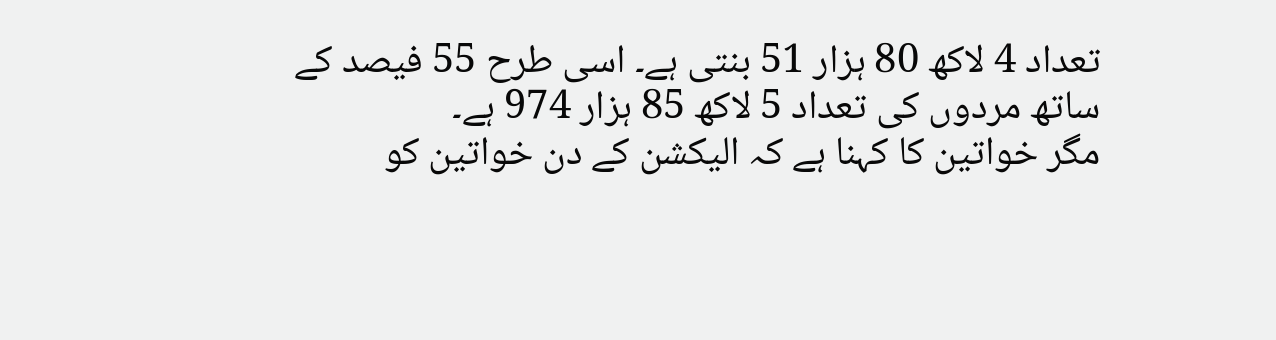تعداد 4 لاکھ 80 ہزار 51 بنتی ہے۔ اسی طرح 55 فیصد کے ساتھ مردوں کی تعداد 5 لاکھ 85 ہزار 974 ہے۔
مگر خواتین کا کہنا ہے کہ الیکشن کے دن خواتین کو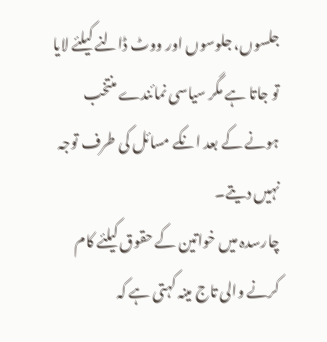جلسوں، جلوسوں اور ووٹ ڈالنے کیلئے لایا تو جاتا ہے مگر سیاسی نمائندے منتخب ہونے کے بعد انکے مسائل کی طرف توجہ نہیں دیتے۔
چارسدہ میں خواتین کے حقوق کیلئے کام کرنے والی تاج مینہ کہتی ہے کہ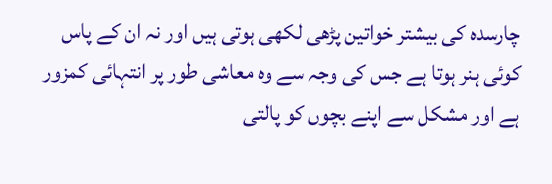چارسدہ کی بیشتر خواتین پڑھی لکھی ہوتی ہیں اور نہ ان کے پاس کوئی ہنر ہوتا ہے جس کی وجہ سے وہ معاشی طور پر انتہائی کمزور ہے اور مشکل سے اپنے بچوں کو پالتی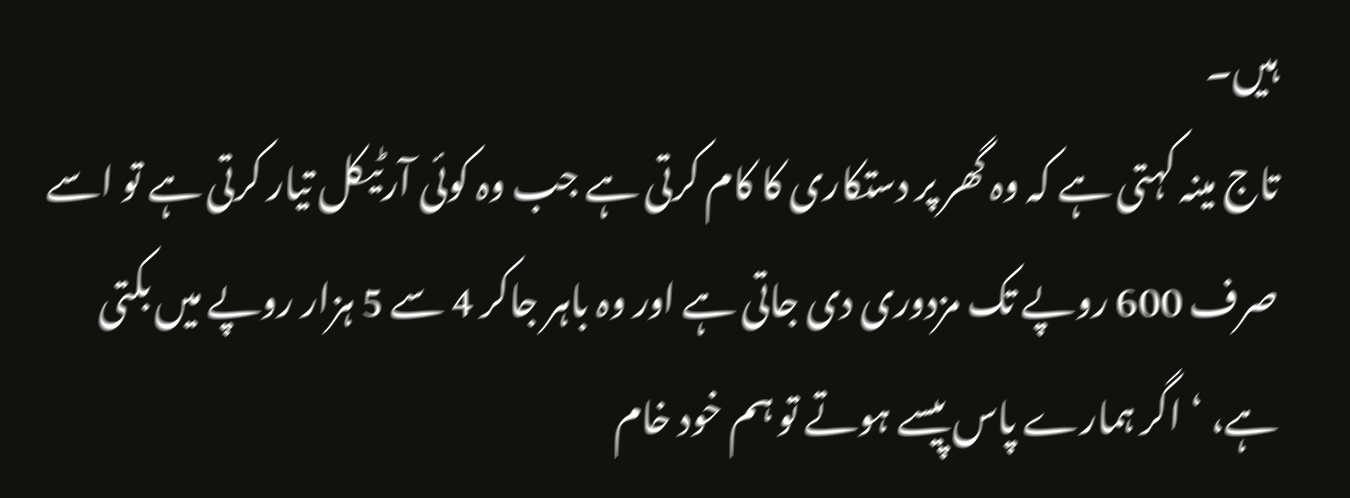ہیں۔
تاج مینہ کہتی ہے کہ وہ گھر پر دستکاری کا کام کرتی ہے جب وہ کوئی آرٹیکل تیار کرتی ہے تو اسے صرف 600 روپے تک مزدوری دی جاتی ہے اور وہ باہر جاکر 4 سے 5 ہزار روپے میں بکتی ہے، ‘اگر ہمارے پاس پیسے ہوتے تو ہم خود خام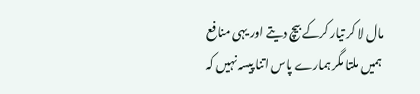مال لا کر تیار کرکے بیچ دیتے اور یہی منافع ہمیں ملتا مگر ہمارے پاس اتنا پیسہ نہیں کہ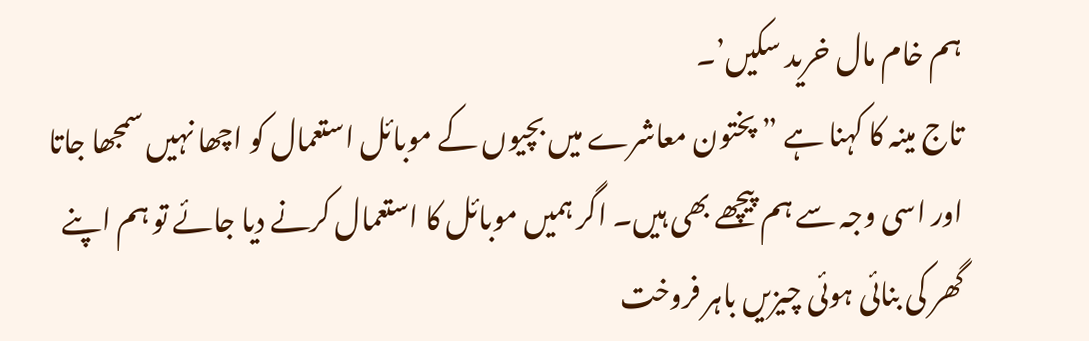ہم خام مال خرید سکیں’۔
تاج مینہ کا کہنا ہے ” پختون معاشرے میں بچیوں کے موبائل استعمال کو اچھا نہیں سمجھا جاتا اور اسی وجہ سے ہم پیچھے بھی ہیں۔ اگر ہمیں موبائل کا استعمال کرنے دیا جائے تو ہم اپنے گھر کی بنائی ہوئی چیزیں باہر فروخت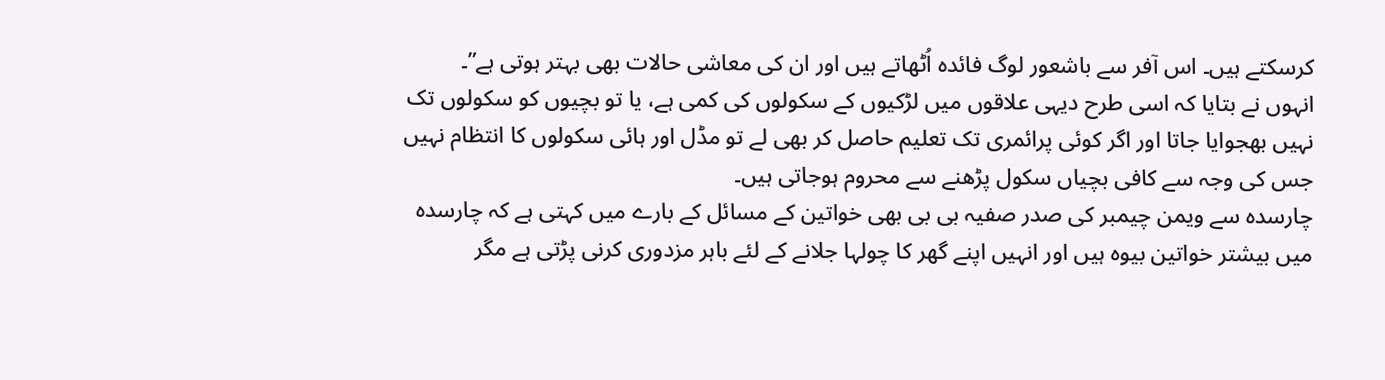کرسکتے ہیں۔ اس آفر سے باشعور لوگ فائدہ اُٹھاتے ہیں اور ان کی معاشی حالات بھی بہتر ہوتی ہے”۔
انہوں نے بتایا کہ اسی طرح دیہی علاقوں میں لڑکیوں کے سکولوں کی کمی ہے، یا تو بچیوں کو سکولوں تک نہیں بھجوایا جاتا اور اگر کوئی پرائمری تک تعلیم حاصل کر بھی لے تو مڈل اور ہائی سکولوں کا انتظام نہیں جس کی وجہ سے کافی بچیاں سکول پڑھنے سے محروم ہوجاتی ہیں۔
چارسدہ سے ویمن چیمبر کی صدر صفیہ بی بی بھی خواتین کے مسائل کے بارے میں کہتی ہے کہ چارسدہ میں بیشتر خواتین بیوہ ہیں اور انہیں اپنے گھر کا چولہا جلانے کے لئے باہر مزدوری کرنی پڑتی ہے مگر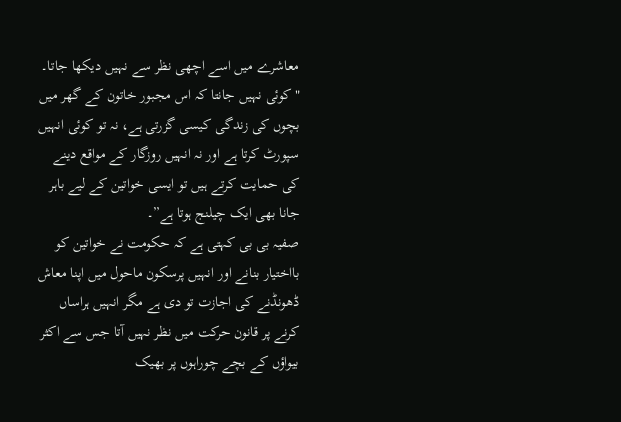معاشرے میں اسے اچھی نظر سے نہیں دیکھا جاتا۔
"کوئی نہیں جانتا کہ اس مجبور خاتون کے گھر میں بچوں کی زندگی کیسی گزرتی ہے، نہ تو کوئی انہیں سپورٹ کرتا ہے اور نہ انہیں روزگار کے مواقع دینے کی حمایت کرتے ہیں تو ایسی خواتین کے لیے باہر جانا بھی ایک چیلنج ہوتا ہے”۔
صفیہ بی بی کہتی ہے کہ حکومت نے خواتین کو بااختیار بنانے اور انہیں پرسکون ماحول میں اپنا معاش ڈھونڈنے کی اجازت تو دی ہے مگر انہیں ہراساں کرنے پر قانون حرکت میں نظر نہیں آتا جس سے اکثر بیواؤں کے بچے چوراہوں پر بھیک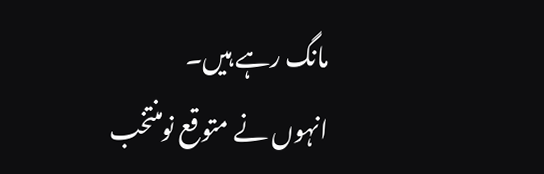مانگ رہے ہیں۔
انہوں نے متوقع نومنتخب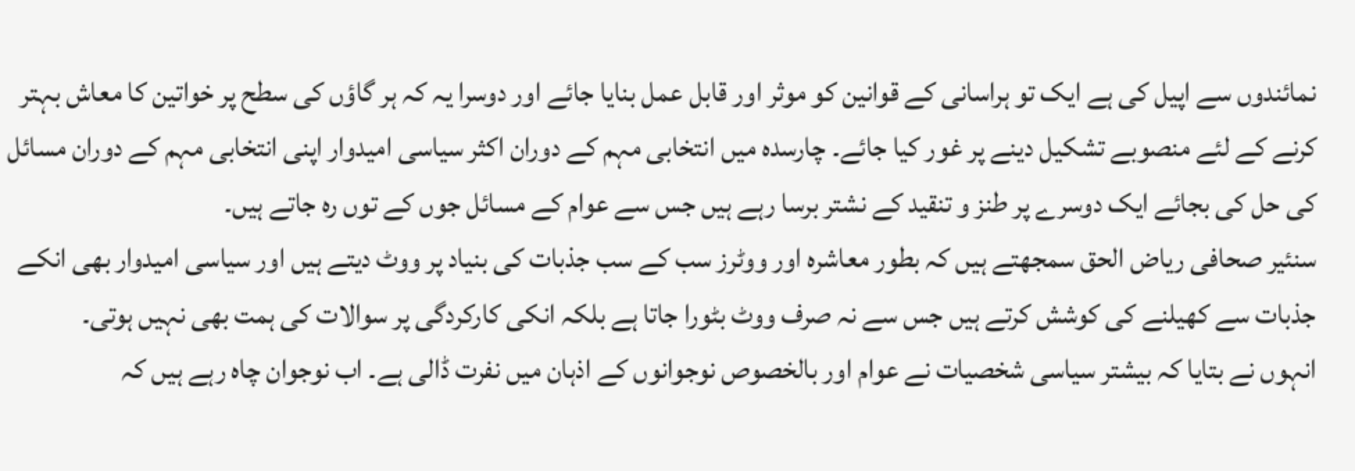نمائندوں سے اپیل کی ہے ایک تو ہراسانی کے قوانین کو موثر اور قابل عمل بنایا جائے اور دوسرا یہ کہ ہر گاؤں کی سطح پر خواتین کا معاش بہتر کرنے کے لئے منصوبے تشکیل دینے پر غور کیا جائے۔ چارسدہ میں انتخابی مہم کے دوران اکثر سیاسی امیدوار اپنی انتخابی مہم کے دوران مسائل کی حل کی بجائے ایک دوسرے پر طنز و تنقید کے نشتر برسا رہے ہیں جس سے عوام کے مسائل جوں کے توں رہ جاتے ہیں۔
سنئیر صحافی ریاض الحق سمجھتے ہیں کہ بطور معاشرہ اور ووٹرز سب کے سب جذبات کی بنیاد پر ووٹ دیتے ہیں اور سیاسی امیدوار بھی انکے جذبات سے کھیلنے کی کوشش کرتے ہیں جس سے نہ صرف ووٹ بٹورا جاتا ہے بلکہ انکی کارکردگی پر سوالات کی ہمت بھی نہیں ہوتی۔
انہوں نے بتایا کہ بیشتر سیاسی شخصیات نے عوام اور بالخصوص نوجوانوں کے اذہان میں نفرت ڈالی ہے۔ اب نوجوان چاہ رہے ہیں کہ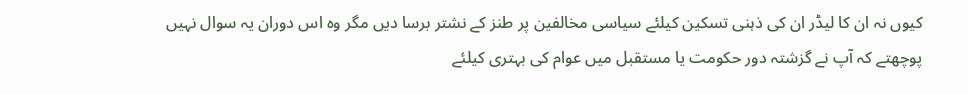کیوں نہ ان کا لیڈر ان کی ذہنی تسکین کیلئے سیاسی مخالفین پر طنز کے نشتر برسا دیں مگر وہ اس دوران یہ سوال نہیں پوچھتے کہ آپ نے گزشتہ دور حکومت یا مستقبل میں عوام کی بہتری کیلئے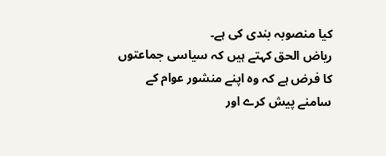کیا منصوبہ بندی کی ہے۔
ریاض الحق کہتے ہیں کہ سیاسی جماعتوں کا فرض ہے کہ وہ اپنے منشور عوام کے سامنے پیش کرے اور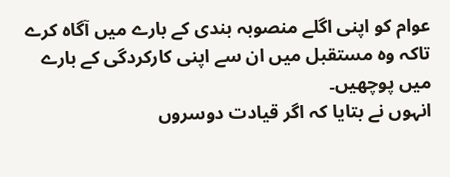عوام کو اپنی اگلے منصوبہ بندی کے بارے میں آگاہ کرے تاکہ وہ مستقبل میں ان سے اپنی کارکردگی کے بارے میں پوچھیں۔
انہوں نے بتایا کہ اگر قیادت دوسروں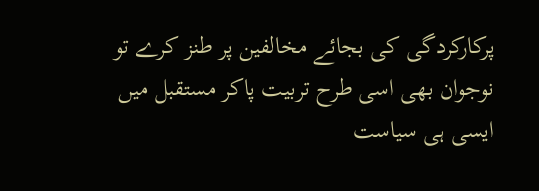پرکارکردگی کی بجائے مخالفین پر طنز کرے تو نوجوان بھی اسی طرح تربیت پاکر مستقبل میں ایسی ہی سیاست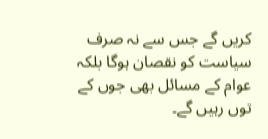کریں گے جس سے نہ صرف سیاست کو نقصان ہوگا بلکہ عوام کے مسائل بھی جوں کے توں رہیں گے۔